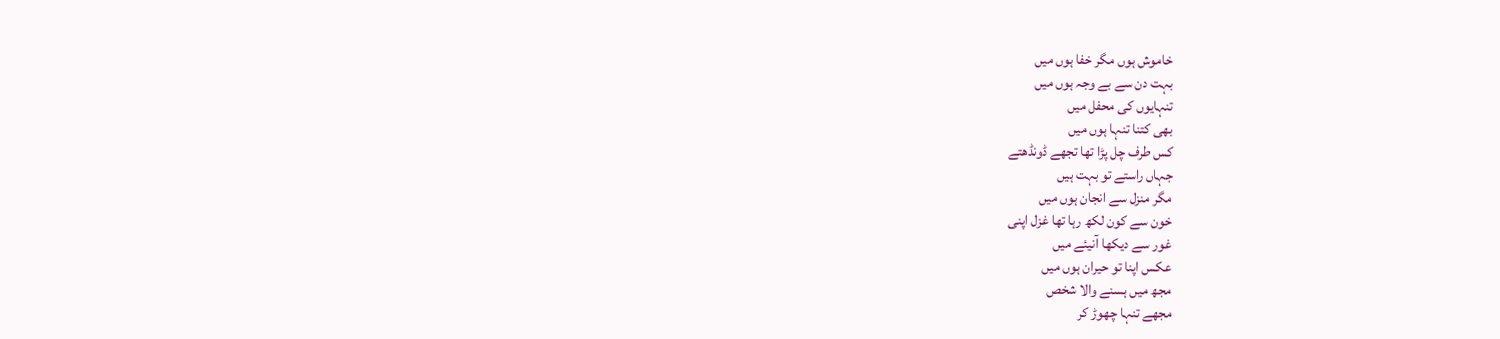خاموش ہوں مگر خفا ہوں میں
بہت دن سے بے وجہ ہوں میں
تنہایوں کی محفل میں
بھی کتنا تنہا ہوں میں
کس طرف چل پڑا تھا تجھے ڈونڈھتے
جہاں راستے تو بہت ہیں
مگر منزل سے انجان ہوں میں
خون سے کون لکھ رہا تھا غزل اپنی
غور سے دیکھا آنیئے میں
عکس اپنا تو حیران ہوں میں
مجھ میں ہسنے والا شخص
مجھے تنہا چھوڑ کر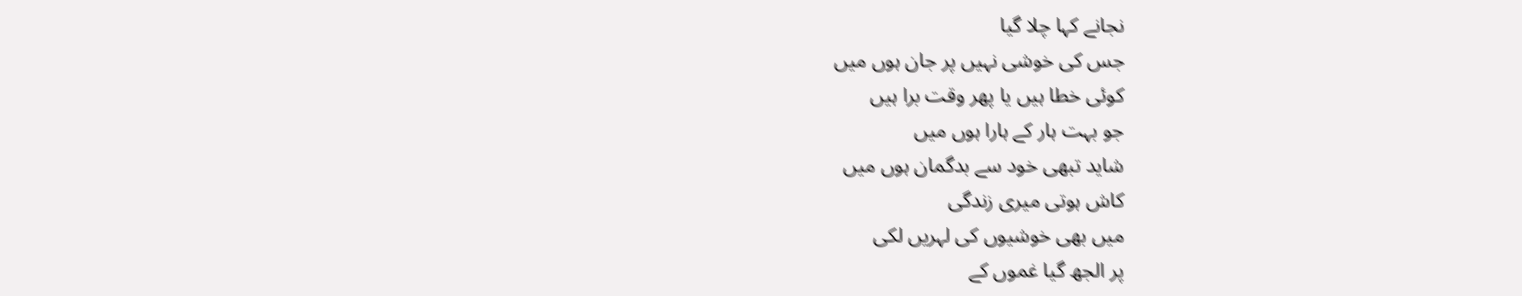نجانے کہا چلا گیا
جس کی خوشی نہیں پر جان ہوں میں
کوئی خطا ہیں یا پھر وقت برا ہیں
جو بہت ہار کے ہارا ہوں میں
شاید تبھی خود سے بدگمان ہوں میں
کاش ہوتی میری زندگی
میں بھی خوشیوں کی لہریں لکی
پر الجھ گیا غموں کے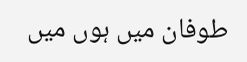طوفان میں ہوں میں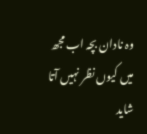وہ نادان بچہ اب مجھ
میں کیوں نظر نہیں آتا
شاید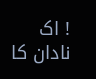! اک نادان کا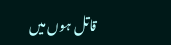قاتل ہوں میں